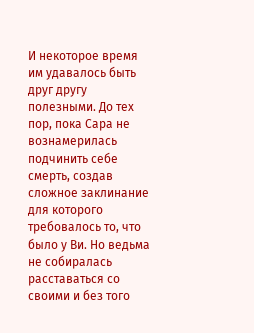И некоторое время им удавалось быть друг другу полезными. До тех пор, пока Сара не вознамерилась подчинить себе смерть, создав сложное заклинание для которого требовалось то, что было у Ви. Но ведьма не собиралась расставаться со своими и без того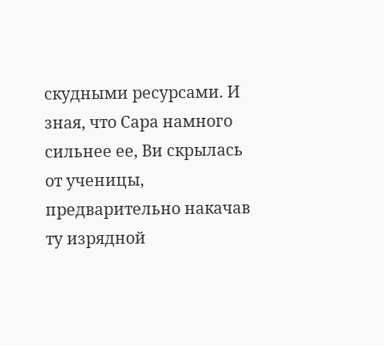скудными ресурсами. И зная, что Сара намного сильнее ее, Ви скрылась от ученицы, предварительно накачав ту изрядной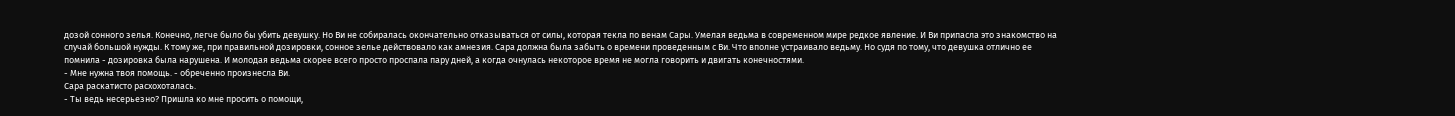дозой сонного зелья. Конечно, легче было бы убить девушку. Но Ви не собиралась окончательно отказываться от силы, которая текла по венам Сары. Умелая ведьма в современном мире редкое явление. И Ви припасла это знакомство на случай большой нужды. К тому же, при правильной дозировки, сонное зелье действовало как амнезия. Сара должна была забыть о времени проведенным с Ви. Что вполне устраивало ведьму. Но судя по тому, что девушка отлично ее помнила - дозировка была нарушена. И молодая ведьма скорее всего просто проспала пару дней, а когда очнулась некоторое время не могла говорить и двигать конечностями.
- Мне нужна твоя помощь. - обреченно произнесла Ви.
Сара раскатисто расхохоталась.
- Ты ведь несерьезно? Пришла ко мне просить о помощи,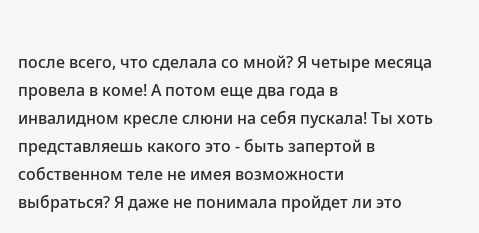после всего, что сделала со мной? Я четыре месяца провела в коме! А потом еще два года в инвалидном кресле слюни на себя пускала! Ты хоть представляешь какого это - быть запертой в собственном теле не имея возможности выбраться? Я даже не понимала пройдет ли это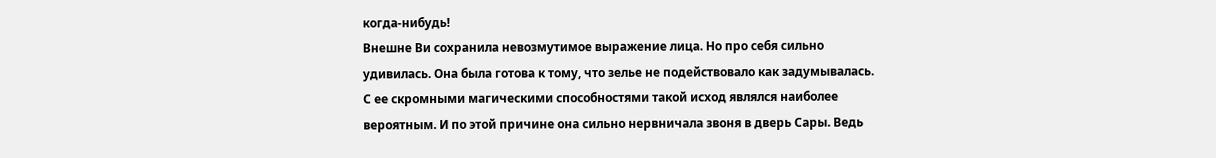когда-нибудь!
Внешне Ви сохранила невозмутимое выражение лица. Но про себя сильно удивилась. Она была готова к тому, что зелье не подействовало как задумывалась. С ее скромными магическими способностями такой исход являлся наиболее вероятным. И по этой причине она сильно нервничала звоня в дверь Сары. Ведь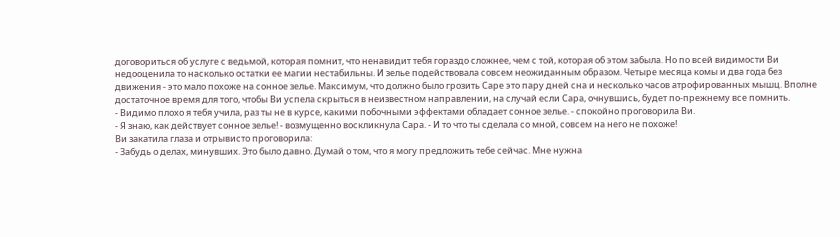договориться об услуге с ведьмой, которая помнит, что ненавидит тебя гораздо сложнее, чем с той, которая об этом забыла. Но по всей видимости Ви недооценила то насколько остатки ее магии нестабильны. И зелье подействовала совсем неожиданным образом. Четыре месяца комы и два года без движения - это мало похоже на сонное зелье. Максимум, что должно было грозить Саре это пару дней сна и несколько часов атрофированных мышц. Вполне достаточное время для того, чтобы Ви успела скрыться в неизвестном направлении, на случай если Сара, очнувшись, будет по-прежнему все помнить.
- Видимо плохо я тебя учила, раз ты не в курсе, какими побочными эффектами обладает сонное зелье. - спокойно проговорила Ви.
- Я знаю, как действует сонное зелье! - возмущенно воскликнула Сара. - И то что ты сделала со мной, совсем на него не похоже!
Ви закатила глаза и отрывисто проговорила:
- Забудь о делах, минувших. Это было давно. Думай о том, что я могу предложить тебе сейчас. Мне нужна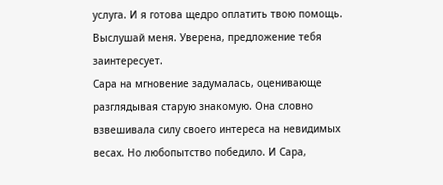услуга. И я готова щедро оплатить твою помощь. Выслушай меня. Уверена, предложение тебя заинтересует.
Сара на мгновение задумалась, оценивающе разглядывая старую знакомую. Она словно взвешивала силу своего интереса на невидимых весах. Но любопытство победило. И Сара,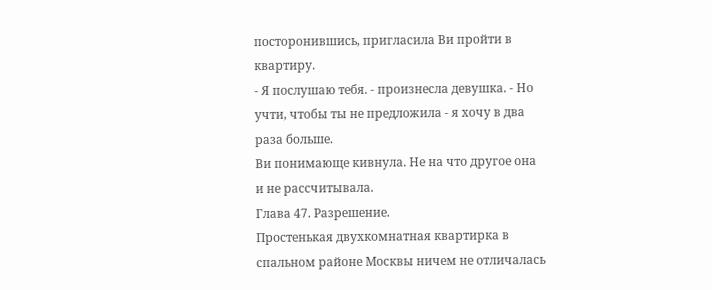посторонившись, пригласила Ви пройти в квартиру.
- Я послушаю тебя. - произнесла девушка. - Но учти, чтобы ты не предложила - я хочу в два раза больше.
Ви понимающе кивнула. Не на что другое она и не рассчитывала.
Глава 47. Разрешение.
Простенькая двухкомнатная квартирка в спальном районе Москвы ничем не отличалась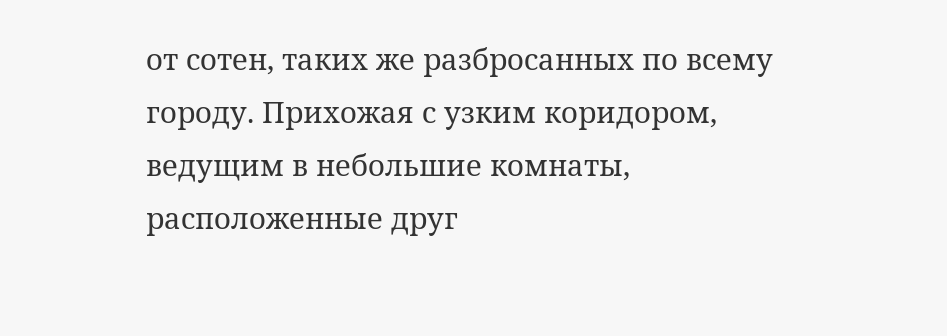от сотен, таких же разбросанных по всему городу. Прихожая с узким коридором, ведущим в небольшие комнаты, расположенные друг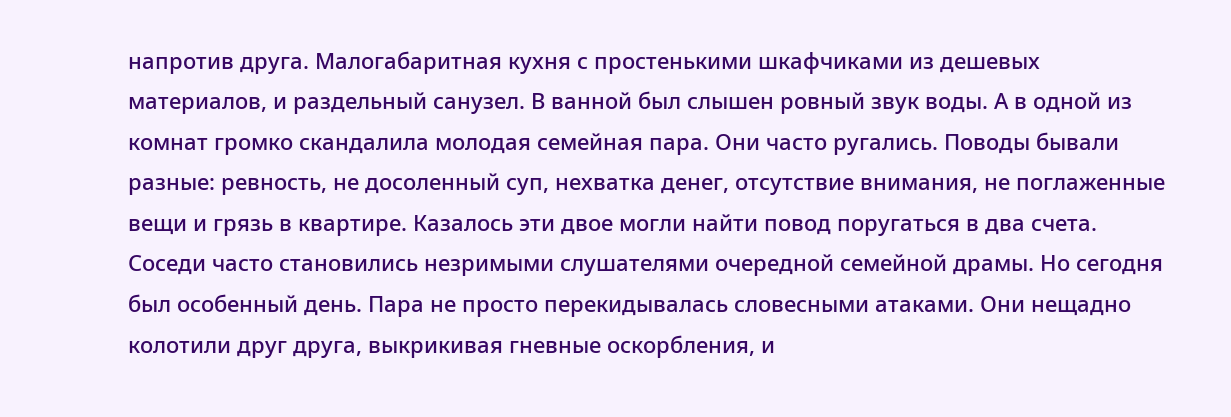напротив друга. Малогабаритная кухня с простенькими шкафчиками из дешевых материалов, и раздельный санузел. В ванной был слышен ровный звук воды. А в одной из комнат громко скандалила молодая семейная пара. Они часто ругались. Поводы бывали разные: ревность, не досоленный суп, нехватка денег, отсутствие внимания, не поглаженные вещи и грязь в квартире. Казалось эти двое могли найти повод поругаться в два счета. Соседи часто становились незримыми слушателями очередной семейной драмы. Но сегодня был особенный день. Пара не просто перекидывалась словесными атаками. Они нещадно колотили друг друга, выкрикивая гневные оскорбления, и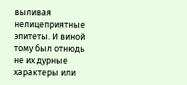выливая нелицеприятные эпитеты. И виной тому был отнюдь не их дурные характеры или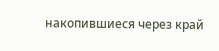накопившиеся через край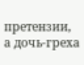претензии, а дочь-греха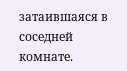затаившаяся в соседней комнате.